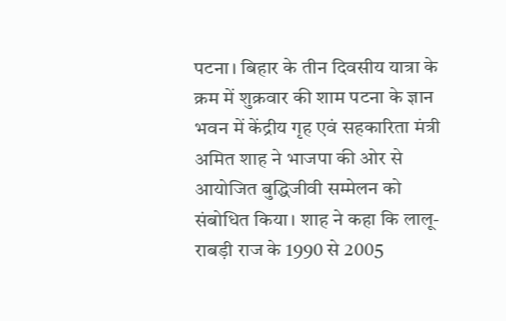पटना। बिहार के तीन दिवसीय यात्रा के क्रम में शुक्रवार की शाम पटना के ज्ञान भवन में केंद्रीय गृह एवं सहकारिता मंत्री अमित शाह ने भाजपा की ओर से आयोजित बुद्धिजीवी सम्मेलन को संबोधित किया। शाह ने कहा कि लालू-राबड़ी राज के 1990 से 2005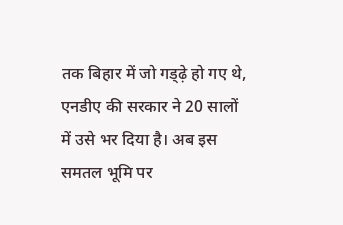तक बिहार में जो गड्ढ़े हो गए थे, एनडीए की सरकार ने 20 सालों में उसे भर दिया है। अब इस समतल भूमि पर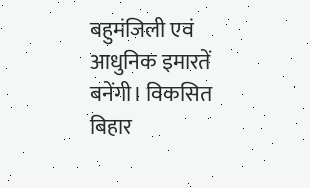बहुमंजिली एवं आधुनिक इमारतें बनेंगी। विकसित बिहार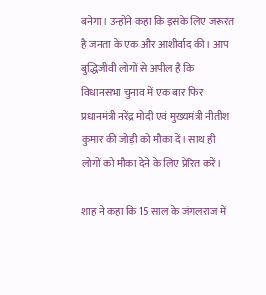बनेगा। उन्होंने कहा कि इसके लिए जरूरत है जनता के एक और आशीर्वाद की। आप बुद्धिजीवी लोगों से अपील है कि विधानसभा चुनाव में एक बार फिर प्रधानमंत्री नरेंद्र मोदी एवं मुख्यमंत्री नीतीश कुमार की जोड़ी को मौका दें। साथ ही लोगों को मौका देने के लिए प्रेरित करें।

शाह ने कहा कि 15 साल के जंगलराज में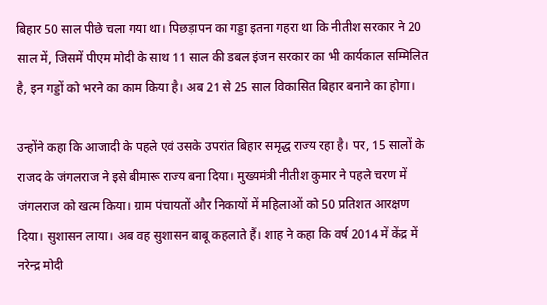बिहार 50 साल पीछे चला गया था। पिछड़ापन का गड्डा इतना गहरा था कि नीतीश सरकार ने 20 साल में, जिसमें पीएम मोदी के साथ 11 साल की डबल इंजन सरकार का भी कार्यकाल सम्मिलित है, इन गड्डों को भरने का काम किया है। अब 21 से 25 साल विकासित बिहार बनाने का होगा।

उन्होंने कहा कि आजादी के पहले एवं उसके उपरांत बिहार समृद्ध राज्य रहा है। पर, 15 सालों के राजद के जंगलराज ने इसे बीमारू राज्य बना दिया। मुख्यमंत्री नीतीश कुमार ने पहले चरण में जंगलराज को खत्म किया। ग्राम पंचायतों और निकायों में महिलाओं को 50 प्रतिशत आरक्षण दिया। सुशासन लाया। अब वह सुशासन बाबू कहलाते हैं। शाह ने कहा कि वर्ष 2014 में केंद्र में नरेन्द्र मोदी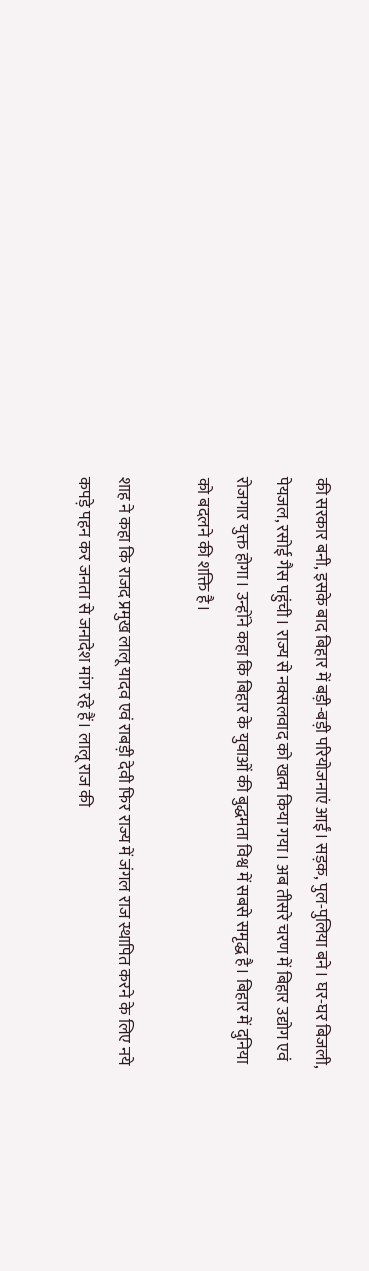की सरकार बनी, इसके बाद बिहार में बड़ी-बड़ी परियोजनाएं आईं। सड़क, पुल-पुलिया बने। घर-घर बिजली, पेयजल, रसोई गैस पहुंची। राज्य से नक्सलवाद को खत्म किया गया। अब तीसरे चरण में बिहार उद्योग एवं रोजगार युक्त होगा। उन्होंने कहा कि बिहार के युवाओं की बुद्धमता विश्व में सबसे समृद्ध है। बिहार में दुनिया को बदलने की शक्ति है।

शाह ने कहा कि राजद प्रमुख लालू यादव एवं राबड़ी देवी फिर राज्य में जंगल राज स्थापित करने के लिए नये कपड़े पहन कर जनता से जनादेश मांग रहे हैं। लालू राज की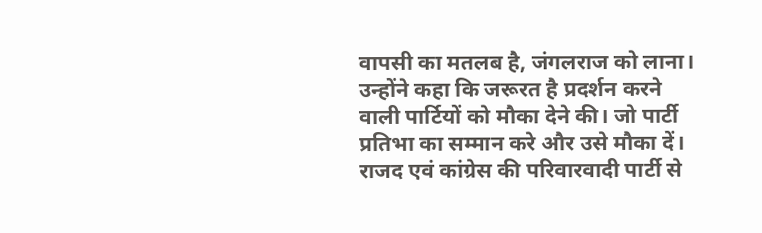वापसी का मतलब है, जंगलराज को लाना। उन्होंने कहा कि जरूरत है प्रदर्शन करने वाली पार्टियों को मौका देने की। जो पार्टी प्रतिभा का सम्मान करे और उसे मौका दें। राजद एवं कांग्रेस की परिवारवादी पार्टी से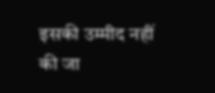इसकी उम्मीद नहीं की जा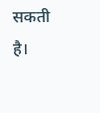सकती है।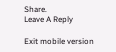Share.
Leave A Reply

Exit mobile version